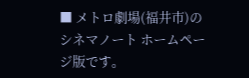■ メトロ劇場(福井市)の シネマノート ホームページ版です。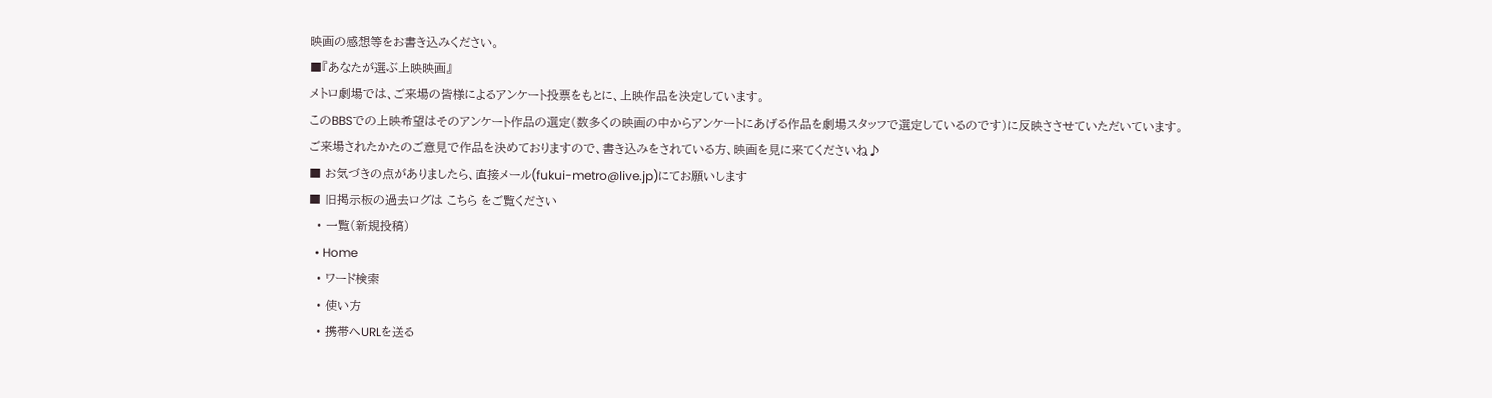映画の感想等をお書き込みください。
■『あなたが選ぶ上映映画』
メトロ劇場では、ご来場の皆様によるアンケート投票をもとに、上映作品を決定しています。
このBBSでの上映希望はそのアンケート作品の選定(数多くの映画の中からアンケートにあげる作品を劇場スタッフで選定しているのです)に反映ささせていただいています。
ご来場されたかたのご意見で作品を決めておりますので、書き込みをされている方、映画を見に来てくださいね♪
■ お気づきの点がありましたら、直接メール(fukui-metro@live.jp)にてお願いします
■ 旧掲示板の過去ログは こちら をご覧ください
  • 一覧(新規投稿)
  • Home
  • ワード検索
  • 使い方
  • 携帯へURLを送る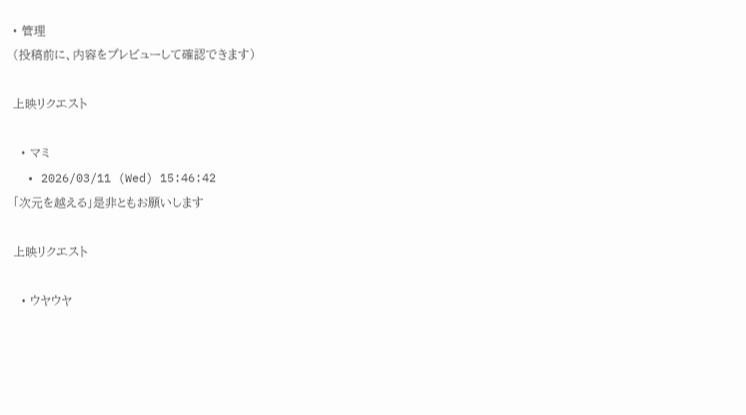• 管理
(投稿前に、内容をプレビューして確認できます)

上映リクエスト

  • マミ
  • 2026/03/11 (Wed) 15:46:42
「次元を越える」是非ともお願いします

上映リクエスト

  • ウヤウヤ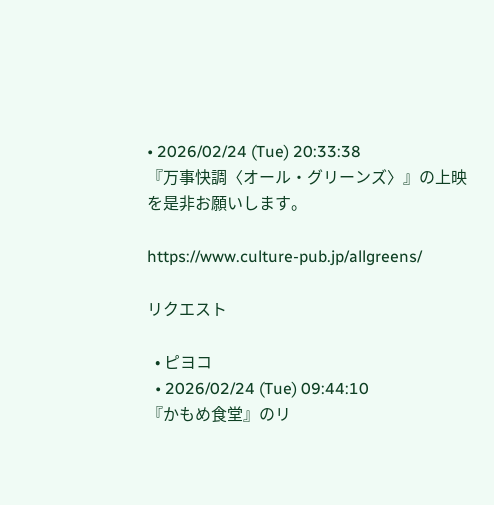• 2026/02/24 (Tue) 20:33:38
『万事快調〈オール・グリーンズ〉』の上映を是非お願いします。

https://www.culture-pub.jp/allgreens/

リクエスト

  • ピヨコ
  • 2026/02/24 (Tue) 09:44:10
『かもめ食堂』のリ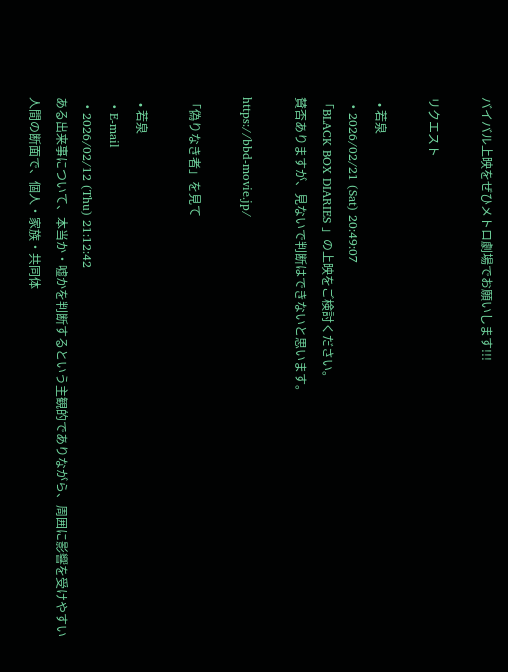バイバル上映をぜひメトロ劇場でお願いします!!!

リクエスト

  • 若泉
  • 2026/02/21 (Sat) 20:49:07
「BLACK BOX DIARIES 」の上映をご検討ください。
賛否ありますが、見ないで判断はできないと思います。

https://bbd-movie.jp/

「偽りなき者」を見て

  • 若泉
  • E-mail
  • 2026/02/12 (Thu) 21:12:42
ある出来事について、本当か・嘘かを判断するという主観的でありながら、周囲に影響を受けやすい人間の断面で、個人・家族・共同体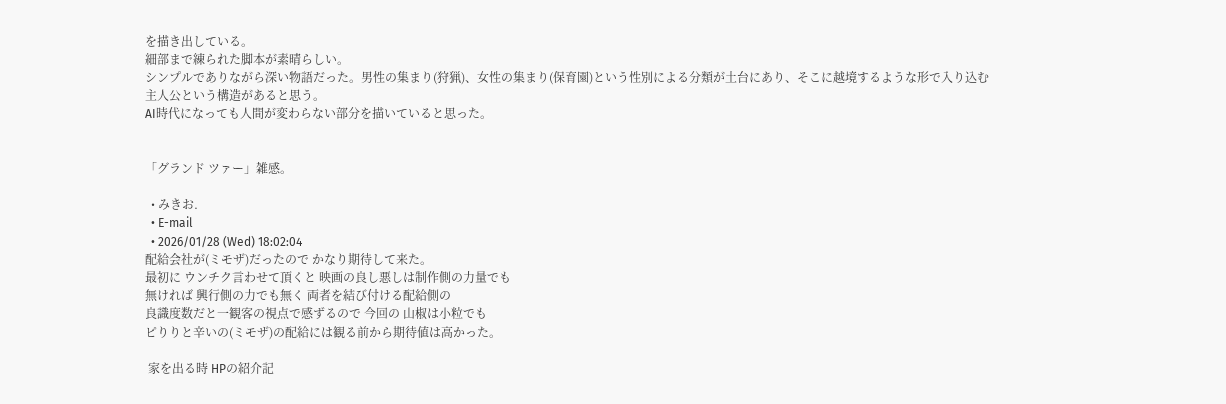を描き出している。
細部まで練られた脚本が素晴らしい。
シンプルでありながら深い物語だった。男性の集まり(狩猟)、女性の集まり(保育園)という性別による分類が土台にあり、そこに越境するような形で入り込む主人公という構造があると思う。
AI時代になっても人間が変わらない部分を描いていると思った。


「グランド ツァー」雑感。

  • みきお.
  • E-mail
  • 2026/01/28 (Wed) 18:02:04
配給会社が(ミモザ)だったので かなり期待して来た。
最初に ウンチク言わせて頂くと 映画の良し悪しは制作側の力量でも
無ければ 興行側の力でも無く 両者を結び付ける配給側の
良識度数だと一観客の視点で感ずるので 今回の 山椒は小粒でも
ピりりと辛いの(ミモザ)の配給には観る前から期待値は高かった。

 家を出る時 HPの紹介記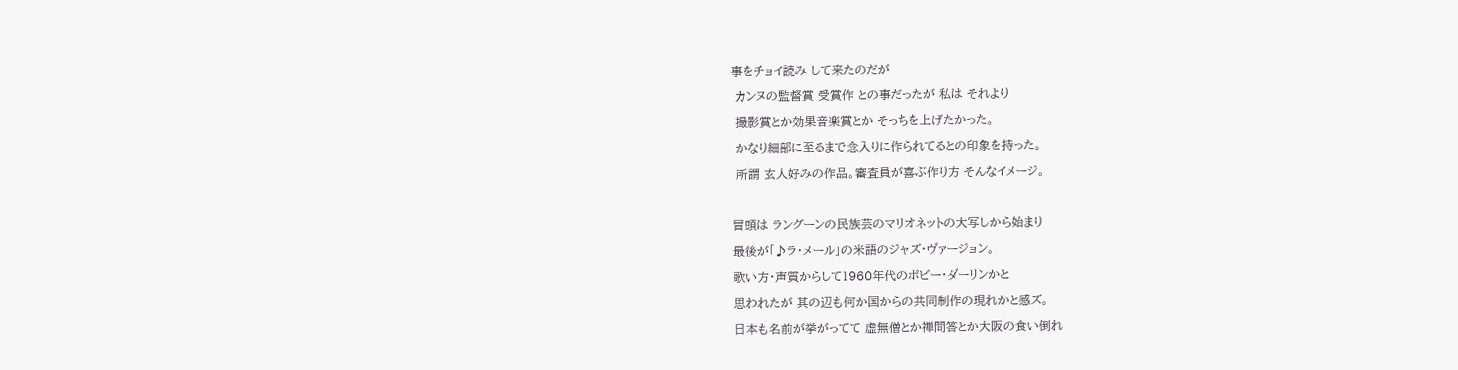事をチョイ読み して来たのだが
 カンヌの監督賞 受賞作 との事だったが 私は それより
 撮影賞とか効果音楽賞とか そっちを上げたかった。
 かなり細部に至るまで念入りに作られてるとの印象を持った。
 所謂 玄人好みの作品。審査員が喜ぶ作り方 そんなイメージ。

冒頭は ラングーンの民族芸のマリオネットの大写しから始まり
最後が「♪ラ・メール」の米語のジャズ・ヴァージョン。
歌い方・声質からして1960年代のボビー・ダーリンかと
思われたが 其の辺も何か国からの共同制作の現れかと感ズ。
日本も名前が挙がってて 虚無僧とか禅問答とか大阪の食い倒れ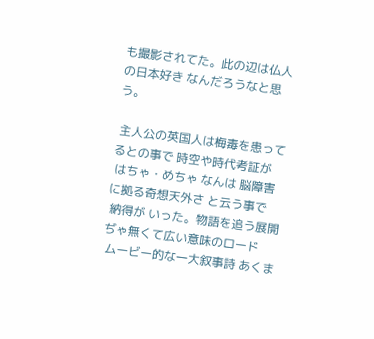も撮影されてた。此の辺は仏人の日本好き なんだろうなと思う。

 主人公の英国人は梅毒を患ってるとの事で 時空や時代考証が
 はちゃ・めちゃ なんは 脳障害に拠る奇想天外さ と云う事で
 納得が いった。物語を追う展開ぢゃ無くて広い意味のロード
 ムービー的な一大叙事詩 あくま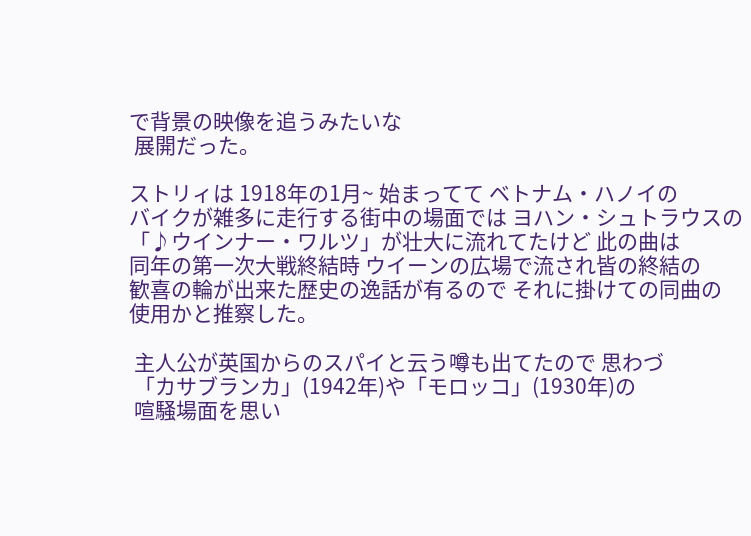で背景の映像を追うみたいな
 展開だった。

ストリィは 1918年の1月~ 始まってて ベトナム・ハノイの
バイクが雑多に走行する街中の場面では ヨハン・シュトラウスの
「♪ウインナー・ワルツ」が壮大に流れてたけど 此の曲は
同年の第一次大戦終結時 ウイーンの広場で流され皆の終結の
歓喜の輪が出来た歴史の逸話が有るので それに掛けての同曲の
使用かと推察した。

 主人公が英国からのスパイと云う噂も出てたので 思わづ
 「カサブランカ」(1942年)や「モロッコ」(1930年)の
 喧騒場面を思い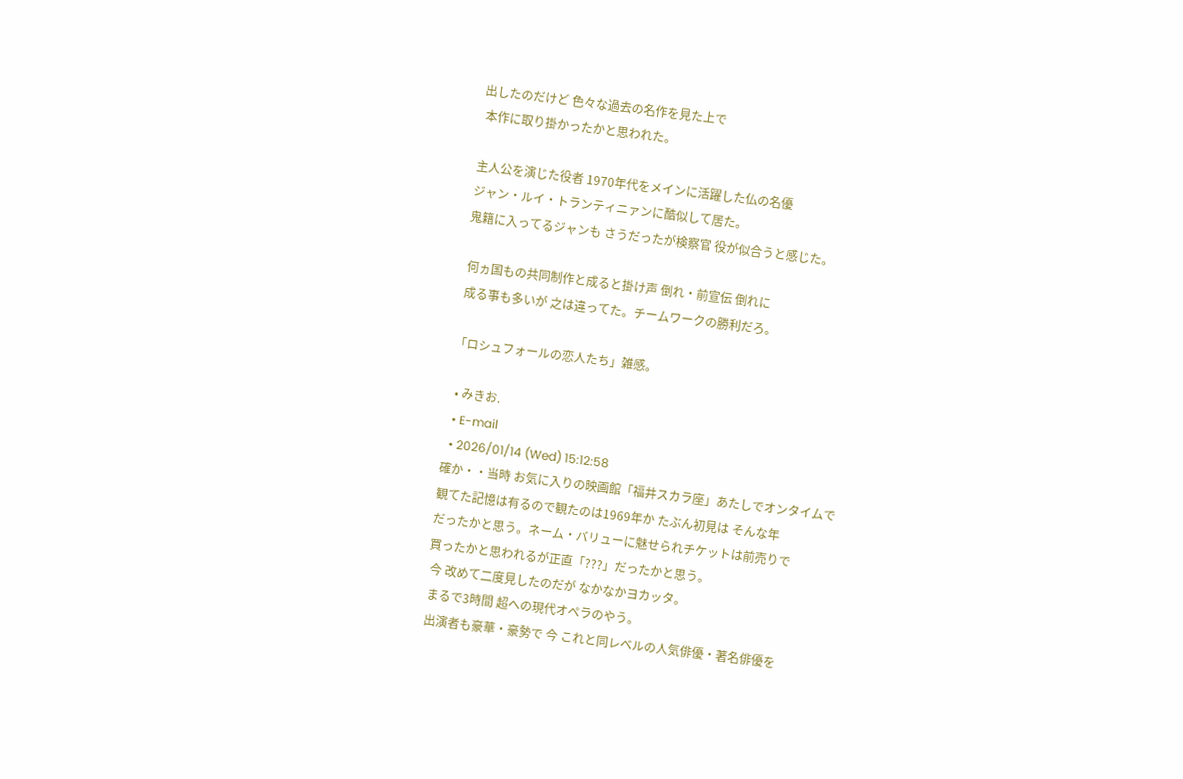出したのだけど 色々な過去の名作を見た上で
 本作に取り掛かったかと思われた。

主人公を演じた役者 1970年代をメインに活躍した仏の名優
ジャン・ルイ・トランティニァンに酷似して居た。
鬼籍に入ってるジャンも さうだったが検察官 役が似合うと感じた。

 何ヵ国もの共同制作と成ると掛け声 倒れ・前宣伝 倒れに
 成る事も多いが 之は違ってた。チームワークの勝利だろ。

「ロシュフォールの恋人たち」雑感。

  • みきお.
  • E-mail
  • 2026/01/14 (Wed) 15:12:58
確か・・当時 お気に入りの映画館「福井スカラ座」あたしでオンタイムで
観てた記憶は有るので観たのは1969年か たぶん初見は そんな年
だったかと思う。ネーム・バリューに魅せられチケットは前売りで
買ったかと思われるが正直「???」だったかと思う。
 今 改めて二度見したのだが なかなかヨカッタ。
 まるで3時間 超への現代オペラのやう。
 出演者も豪華・豪勢で 今 これと同レベルの人気俳優・著名俳優を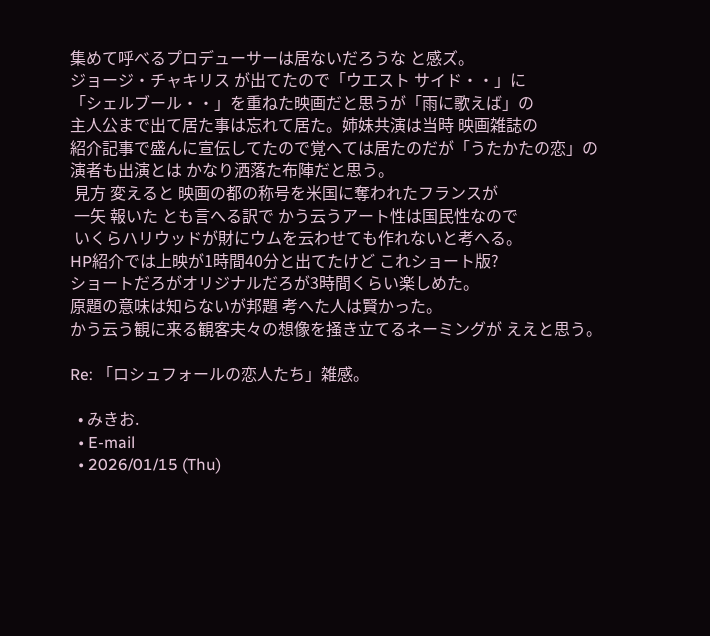集めて呼べるプロデューサーは居ないだろうな と感ズ。
ジョージ・チャキリス が出てたので「ウエスト サイド・・」に
「シェルブール・・」を重ねた映画だと思うが「雨に歌えば」の
主人公まで出て居た事は忘れて居た。姉妹共演は当時 映画雑誌の
紹介記事で盛んに宣伝してたので覚へては居たのだが「うたかたの恋」の
演者も出演とは かなり洒落た布陣だと思う。
 見方 変えると 映画の都の称号を米国に奪われたフランスが
 一矢 報いた とも言へる訳で かう云うアート性は国民性なので
 いくらハリウッドが財にウムを云わせても作れないと考へる。
HP紹介では上映が1時間40分と出てたけど これショート版?
ショートだろがオリジナルだろが3時間くらい楽しめた。
原題の意味は知らないが邦題 考へた人は賢かった。
かう云う観に来る観客夫々の想像を掻き立てるネーミングが ええと思う。

Re: 「ロシュフォールの恋人たち」雑感。

  • みきお.
  • E-mail
  • 2026/01/15 (Thu)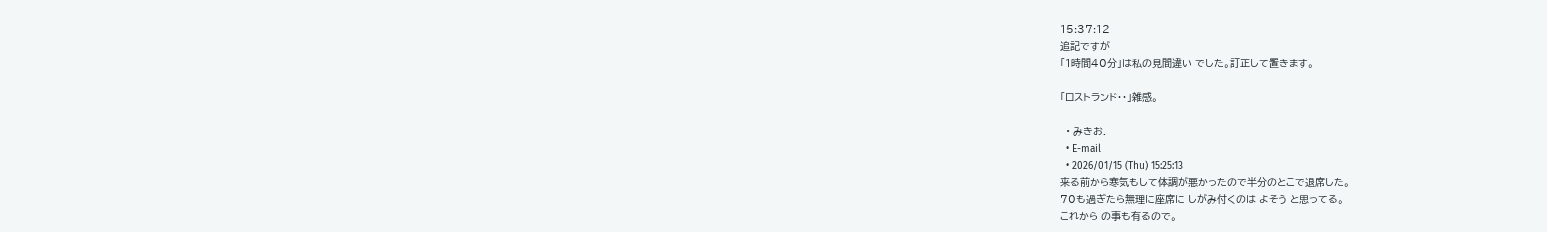15:37:12
追記ですが
「1時間40分」は私の見間違い でした。訂正して置きます。

「ロストランド・・」雑感。

  • みきお.
  • E-mail
  • 2026/01/15 (Thu) 15:25:13
来る前から寒気もして体調が悪かったので半分のとこで退席した。
70も過ぎたら無理に座席に しがみ付くのは よそう と思ってる。
これから の事も有るので。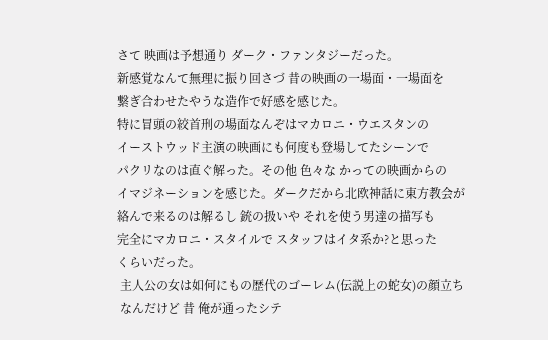さて 映画は予想通り ダーク・ファンタジーだった。
新感覚なんて無理に振り回さづ 昔の映画の一場面・一場面を
繋ぎ合わせたやうな造作で好感を感じた。
特に冒頭の絞首刑の場面なんぞはマカロニ・ウエスタンの
イーストウッド主演の映画にも何度も登場してたシーンで
パクリなのは直ぐ解った。その他 色々な かっての映画からの
イマジネーションを感じた。ダークだから北欧神話に東方教会が
絡んで来るのは解るし 銃の扱いや それを使う男達の描写も
完全にマカロニ・スタイルで スタッフはイタ系か?と思った
くらいだった。
 主人公の女は如何にもの歴代のゴーレム(伝説上の蛇女)の顔立ち
 なんだけど 昔 俺が通ったシテ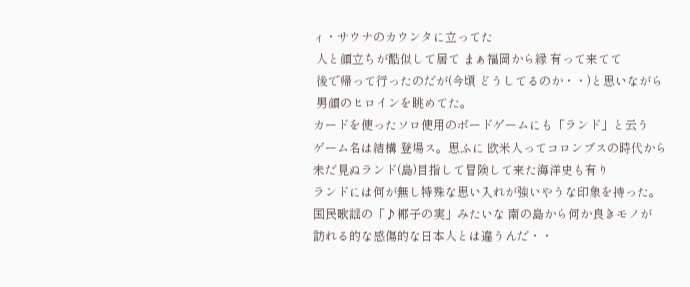ィ・サウナのカウンタに立ってた
 人と顔立ちが酷似して居て まぁ福岡から縁 有って来てて
 後で帰って行ったのだが(今頃 どうしてるのか・・)と思いながら
 男顔のヒロインを眺めてた。
カードを使ったソロ使用のボードゲームにも「ランド」と云う
ゲーム名は結構 登場ス。思ふに 欧米人ってコロンブスの時代から
未だ見ぬランド(島)目指して冒険して来た海洋史も有り
ランドには何が無し特殊な思い入れが強いやうな印象を持った。
国民歌謡の「♪椰子の実」みたいな 南の島から何か良きモノが
訪れる的な感傷的な日本人とは違うんだ・・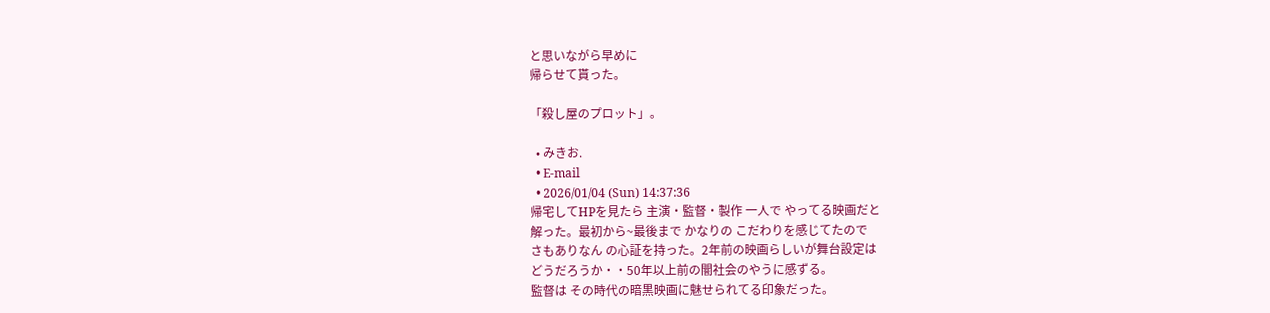と思いながら早めに
帰らせて貰った。

「殺し屋のプロット」。

  • みきお.
  • E-mail
  • 2026/01/04 (Sun) 14:37:36
帰宅してHPを見たら 主演・監督・製作 一人で やってる映画だと
解った。最初から~最後まで かなりの こだわりを感じてたので
さもありなん の心証を持った。2年前の映画らしいが舞台設定は
どうだろうか・・50年以上前の闇社会のやうに感ずる。
監督は その時代の暗黒映画に魅せられてる印象だった。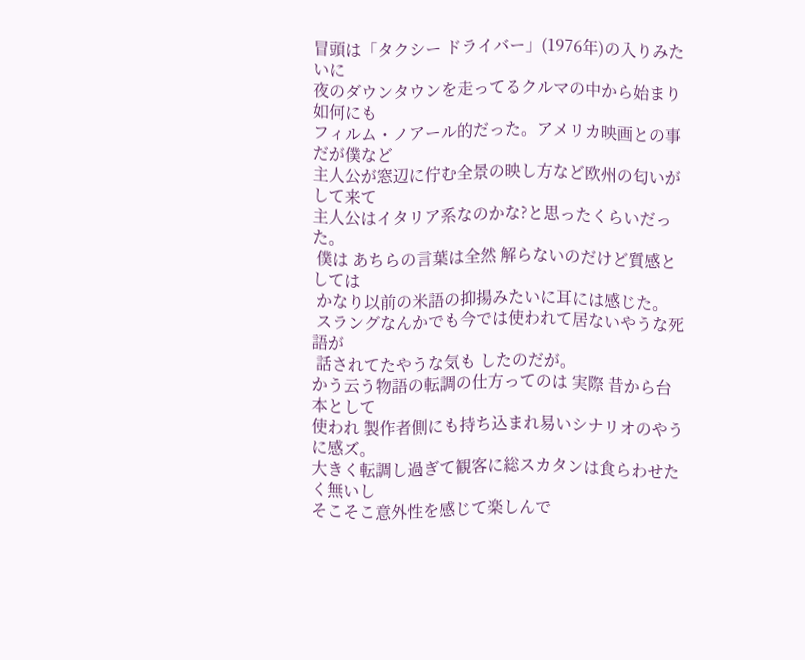冒頭は「タクシー ドライバー」(1976年)の入りみたいに
夜のダウンタウンを走ってるクルマの中から始まり 如何にも
フィルム・ノアール的だった。アメリカ映画との事だが僕など
主人公が窓辺に佇む全景の映し方など欧州の匂いが して来て
主人公はイタリア系なのかな?と思ったくらいだった。
 僕は あちらの言葉は全然 解らないのだけど質感としては
 かなり以前の米語の抑揚みたいに耳には感じた。
 スラングなんかでも今では使われて居ないやうな死語が
 話されてたやうな気も したのだが。
かう云う物語の転調の仕方ってのは 実際 昔から台本として
使われ 製作者側にも持ち込まれ易いシナリオのやうに感ズ。
大きく転調し過ぎて観客に総スカタンは食らわせたく無いし
そこそこ意外性を感じて楽しんで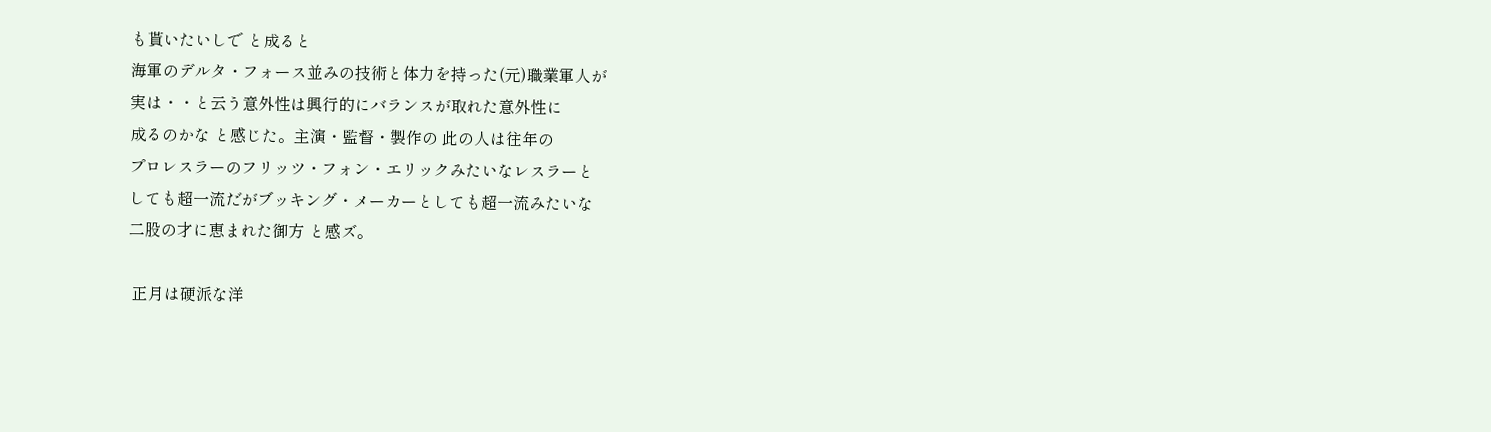も貰いたいしで と成ると
海軍のデルタ・フォース並みの技術と体力を持った(元)職業軍人が
実は・・と云う意外性は興行的にバランスが取れた意外性に
成るのかな と感じた。主演・監督・製作の 此の人は往年の
プロレスラーのフリッツ・フォン・エリックみたいなレスラーと
しても超一流だがブッキング・メーカーとしても超一流みたいな
二股の才に恵まれた御方 と感ズ。

 正月は硬派な洋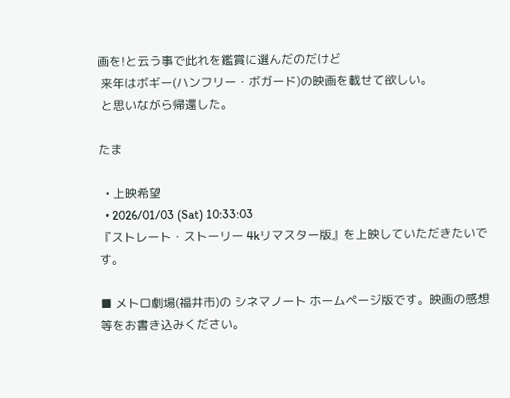画を!と云う事で此れを鑑賞に選んだのだけど
 来年はボギー(ハンフリー・ボガード)の映画を載せて欲しい。
 と思いながら帰還した。

たま

  • 上映希望
  • 2026/01/03 (Sat) 10:33:03
『ストレート・ストーリー 4kリマスター版』を上映していただきたいです。

■ メトロ劇場(福井市)の シネマノート ホームページ版です。映画の感想等をお書き込みください。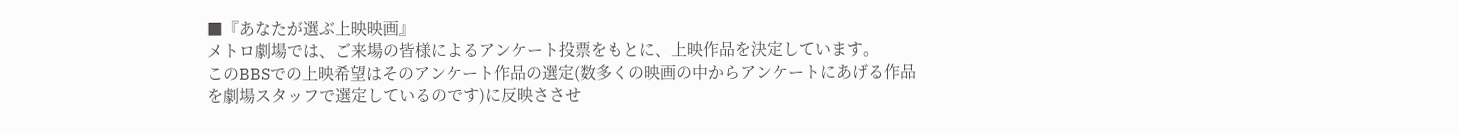■『あなたが選ぶ上映映画』
メトロ劇場では、ご来場の皆様によるアンケート投票をもとに、上映作品を決定しています。
このBBSでの上映希望はそのアンケート作品の選定(数多くの映画の中からアンケートにあげる作品を劇場スタッフで選定しているのです)に反映ささせ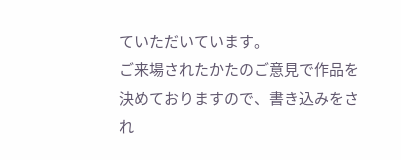ていただいています。
ご来場されたかたのご意見で作品を決めておりますので、書き込みをされ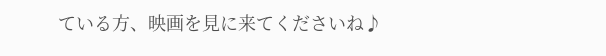ている方、映画を見に来てくださいね♪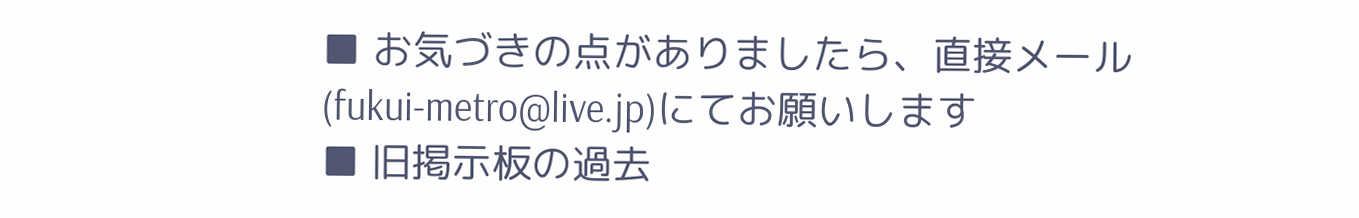■ お気づきの点がありましたら、直接メール(fukui-metro@live.jp)にてお願いします
■ 旧掲示板の過去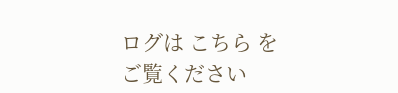ログは こちら をご覧ください